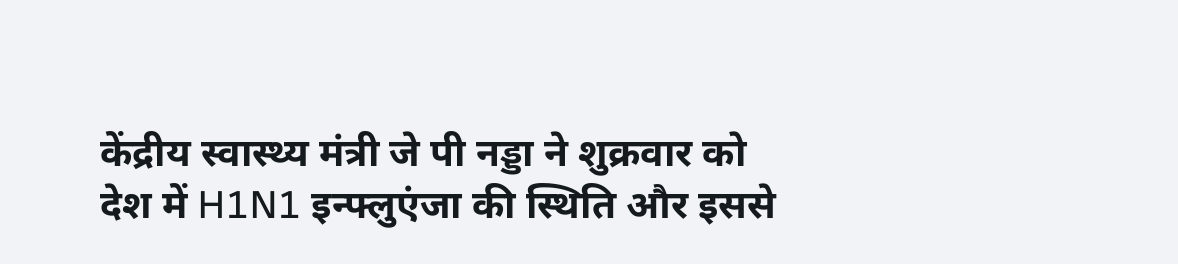केंद्रीय स्वास्थ्य मंत्री जे पी नड्डा ने शुक्रवार को देश में H1N1 इन्फ्लुएंजा की स्थिति और इससे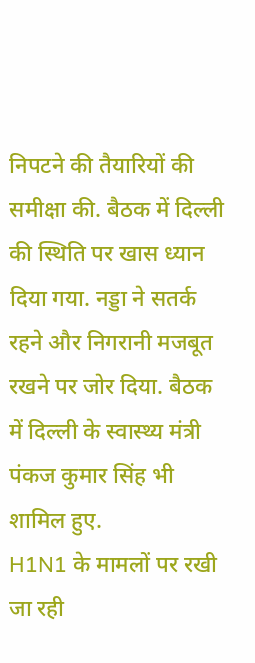निपटने की तैयारियों की समीक्षा की. बैठक में दिल्ली की स्थिति पर खास ध्यान दिया गया. नड्डा ने सतर्क रहने और निगरानी मजबूत रखने पर जोर दिया. बैठक में दिल्ली के स्वास्थ्य मंत्री पंकज कुमार सिंह भी शामिल हुए.
H1N1 के मामलों पर रखी जा रही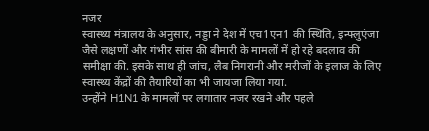नजर
स्वास्थ्य मंत्रालय के अनुसार, नड्डा ने देश में एच1एन1 की स्थिति, इन्फ्लुएंजा जैसे लक्षणों और गंभीर सांस की बीमारी के मामलों में हो रहे बदलाव की समीक्षा की. इसके साथ ही जांच, लैब निगरानी और मरीजों के इलाज के लिए स्वास्थ्य केंद्रों की तैयारियों का भी जायजा लिया गया.
उन्होंने H1N1 के मामलों पर लगातार नजर रखने और पहले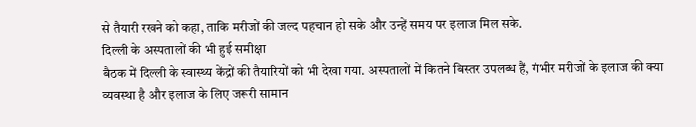से तैयारी रखने को कहा, ताकि मरीजों की जल्द पहचान हो सके और उन्हें समय पर इलाज मिल सके.
दिल्ली के अस्पतालों की भी हुई समीक्षा
बैठक में दिल्ली के स्वास्थ्य केंद्रों की तैयारियों को भी देखा गया. अस्पतालों में कितने बिस्तर उपलब्ध हैं, गंभीर मरीजों के इलाज की क्या व्यवस्था है और इलाज के लिए जरूरी सामान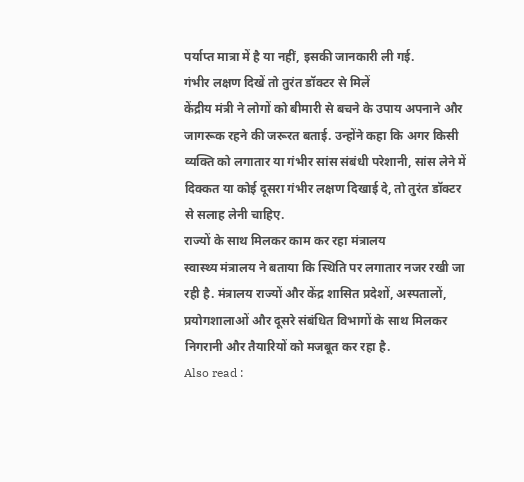पर्याप्त मात्रा में है या नहीं, इसकी जानकारी ली गई.
गंभीर लक्षण दिखें तो तुरंत डॉक्टर से मिलें
केंद्रीय मंत्री ने लोगों को बीमारी से बचने के उपाय अपनाने और जागरूक रहने की जरूरत बताई. उन्होंने कहा कि अगर किसी व्यक्ति को लगातार या गंभीर सांस संबंधी परेशानी, सांस लेने में दिक्कत या कोई दूसरा गंभीर लक्षण दिखाई दे, तो तुरंत डॉक्टर से सलाह लेनी चाहिए.
राज्यों के साथ मिलकर काम कर रहा मंत्रालय
स्वास्थ्य मंत्रालय ने बताया कि स्थिति पर लगातार नजर रखी जा रही है. मंत्रालय राज्यों और केंद्र शासित प्रदेशों, अस्पतालों, प्रयोगशालाओं और दूसरे संबंधित विभागों के साथ मिलकर निगरानी और तैयारियों को मजबूत कर रहा है.
Also read :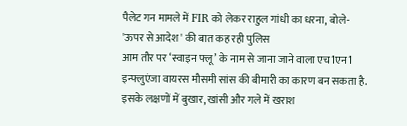पैलेट गन मामले में FIR को लेकर राहुल गांधी का धरना, बोले- 'ऊपर से आदेश' की बात कह रही पुलिस
आम तौर पर ‘स्वाइन फ्लू’ के नाम से जाना जाने वाला एच1एन1 इन्फ्लुएंजा वायरस मौसमी सांस की बीमारी का कारण बन सकता है. इसके लक्षणों में बुखार, खांसी और गले में खराश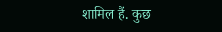शामिल हैं. कुछ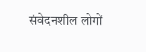संवेदनशील लोगों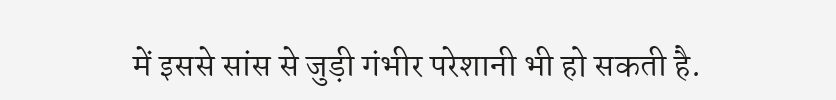में इससे सांस से जुड़ी गंभीर परेशानी भी हो सकती है.